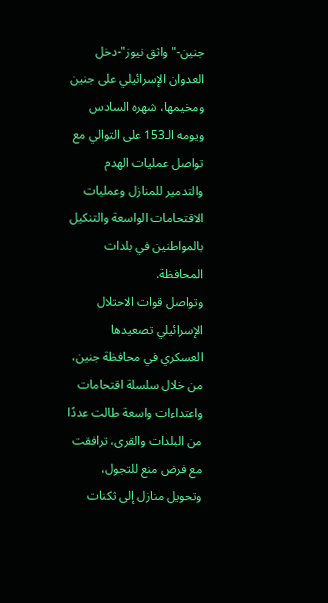جنين-"واثق نيوز"-دخل العدوان الإسرائيلي على جنين ومخيمها، شهره السادس ويومه الـ153 على التوالي مع تواصل عمليات الهدم والتدمير للمنازل وعمليات الاقتحامات الواسعة والتنكيل بالمواطنين في بلدات المحافظة.
وتواصل قوات الاحتلال الإسرائيلي تصعيدها العسكري في محافظة جنين، من خلال سلسلة اقتحامات واعتداءات واسعة طالت عددًا من البلدات والقرى، ترافقت مع فرض منع للتجول، وتحويل منازل إلى ثكنات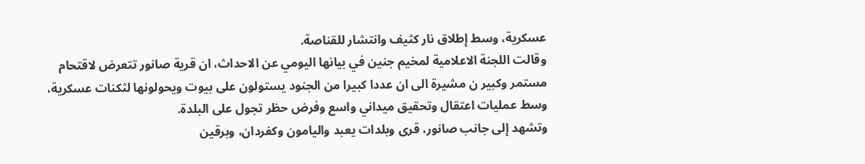عسكرية، وسط إطلاق نار كثيف وانتشار للقناصة.
وقالت اللجنة الاعلامية لمخيم جنين في بيانها اليومي عن الاحداث، ان قرية صانور تتعرض لاقتحام مستمر وكبير ن مشيرة الى ان عددا كبيرا من الجنود يستولون على بيوت ويحولونها لثكنات عسكرية، وسط عمليات اعتقال وتحقيق ميداني واسع وفرض حظر تجول على البلدة.
وتشهد إلى جانب صانور، قرى وبلدات يعبد واليامون وكفردان، وبرقين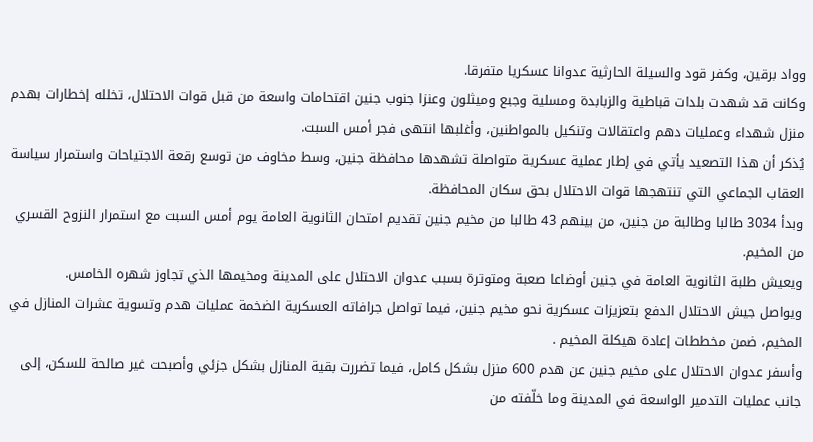وواد برقين، وكفر قود والسيلة الحارثية عدوانا عسكريا متفرقا.
وكانت قد شهدت بلدات قباطية والزبابدة ومسلية وجبع وميثلون وعنزا جنوب جنين اقتحامات واسعة من قبل قوات الاحتلال، تخلله إخطارات بهدم منزل شهداء وعمليات دهم واعتقالات وتنكيل بالمواطنين، وأغلبها انتهى فجر أمس السبت.
يُذكر أن هذا التصعيد يأتي في إطار عملية عسكرية متواصلة تشهدها محافظة جنين، وسط مخاوف من توسع رقعة الاجتياحات واستمرار سياسة العقاب الجماعي التي تنتهجها قوات الاحتلال بحق سكان المحافظة.
وبدأ 3034 طالبا وطالبة من جنين، من بينهم 43 طالبا من مخيم جنين تقديم امتحان الثانوية العامة يوم أمس السبت مع استمرار النزوح القسري من المخيم.
ويعيش طلبة الثانوية العامة في جنين أوضاعا صعبة ومتوترة بسبب عدوان الاحتلال على المدينة ومخيمها الذي تجاوز شهره الخامس.
ويواصل جيش الاحتلال الدفع بتعزيزات عسكرية نحو مخيم جنين، فيما تواصل جرافاته العسكرية الضخمة عمليات هدم وتسوية عشرات المنازل في المخيم، ضمن مخططات إعادة هيكلة المخيم .
وأسفر عدوان الاحتلال على مخيم جنين عن هدم 600 منزل بشكل كامل، فيما تضررت بقية المنازل بشكل جزئي وأصبحت غير صالحة للسكن، إلى جانب عمليات التدمير الواسعة في المدينة وما خلّفته من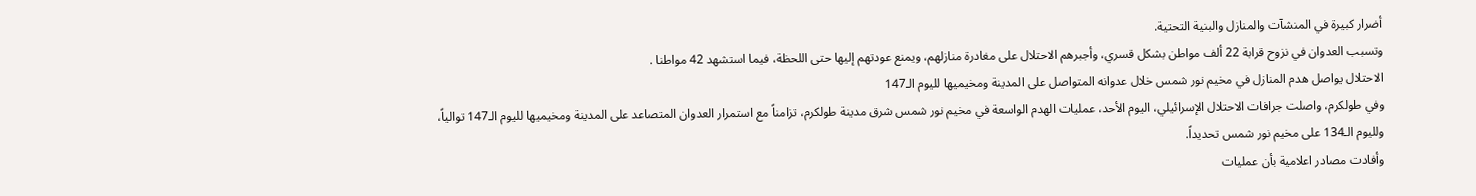أضرار كبيرة في المنشآت والمنازل والبنية التحتية.
وتسبب العدوان في نزوح قرابة 22 ألف مواطن بشكل قسري، وأجبرهم الاحتلال على مغادرة منازلهم، ويمنع عودتهم إليها حتى اللحظة، فيما استشهد 42 مواطنا .
الاحتلال يواصل هدم المنازل في مخيم نور شمس خلال عدوانه المتواصل على المدينة ومخيميها لليوم الـ147
وفي طولكرم، واصلت جرافات الاحتلال الإسرائيلي، اليوم الأحد، عمليات الهدم الواسعة في مخيم نور شمس شرق مدينة طولكرم، تزامناً مع استمرار العدوان المتصاعد على المدينة ومخيميها لليوم الـ147 توالياً، ولليوم الـ134 على مخيم نور شمس تحديداً.
وأفادت مصادر اعلامية بأن عمليات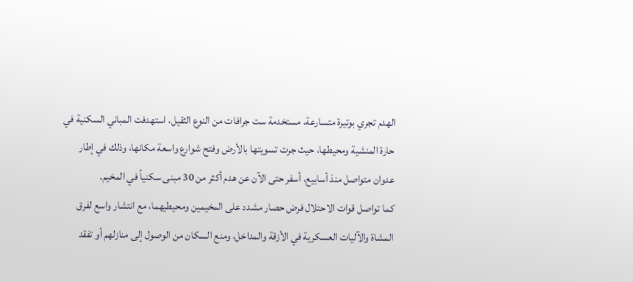الهدم تجري بوتيرة متسارعة، مستخدمة ست جرافات من النوع الثقيل، استهدفت المباني السكنية في حارة المنشية ومحيطها، حيث جرت تسويتها بالأرض وفتح شوارع واسعة مكانها، وذلك في إطار عدوان متواصل منذ أسابيع، أسفر حتى الآن عن هدم أكثر من 30 مبنى سكنياً في المخيم.
كما تواصل قوات الاحتلال فرض حصار مشدد على المخيمين ومحيطيهما، مع انتشار واسع لفرق المشاة والآليات العسكرية في الأزقة والمداخل، ومنع السكان من الوصول إلى منازلهم أو تفقد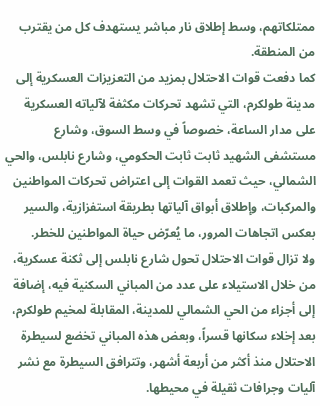ممتلكاتهم، وسط إطلاق نار مباشر يستهدف كل من يقترب من المنطقة.
كما دفعت قوات الاحتلال بمزيد من التعزيزات العسكرية إلى مدينة طولكرم، التي تشهد تحركات مكثفة لآلياته العسكرية على مدار الساعة، خصوصاً في وسط السوق، وشارع مستشفى الشهيد ثابت ثابت الحكومي، وشارع نابلس، والحي الشمالي، حيث تعمد القوات إلى اعتراض تحركات المواطنين والمركبات، وإطلاق أبواق آلياتها بطريقة استفزازية، والسير بعكس اتجاهات المرور، ما يُعرّض حياة المواطنين للخطر.
ولا تزال قوات الاحتلال تحول شارع نابلس إلى ثكنة عسكرية، من خلال الاستيلاء على عدد من المباني السكنية فيه، إضافة إلى أجزاء من الحي الشمالي للمدينة، المقابلة لمخيم طولكرم، بعد إخلاء سكانها قسراً، وبعض هذه المباني تخضع لسيطرة الاحتلال منذ أكثر من أربعة أشهر، وتترافق السيطرة مع نشر آليات وجرافات ثقيلة في محيطها.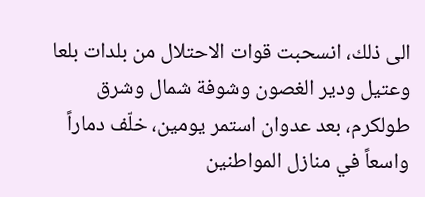الى ذلك، انسحبت قوات الاحتلال من بلدات بلعا وعتيل ودير الغصون وشوفة شمال وشرق طولكرم، بعد عدوان استمر يومين، خلّف دماراً واسعاً في منازل المواطنين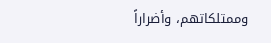وممتلكاتهم، وأضراراً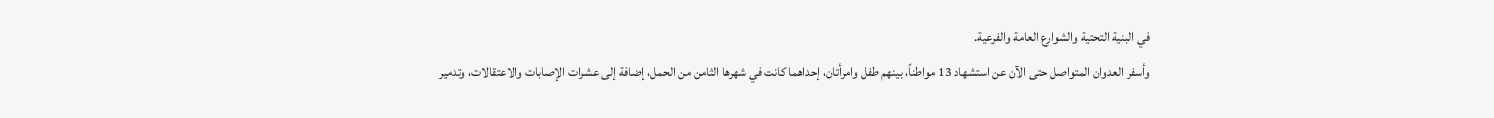في البنية التحتية والشوارع العامة والفرعية.
وأسفر العدوان المتواصل حتى الآن عن استشهاد 13 مواطناً، بينهم طفل وامرأتان، إحداهما كانت في شهرها الثامن من الحمل، إضافة إلى عشرات الإصابات والاعتقالات، وتدمير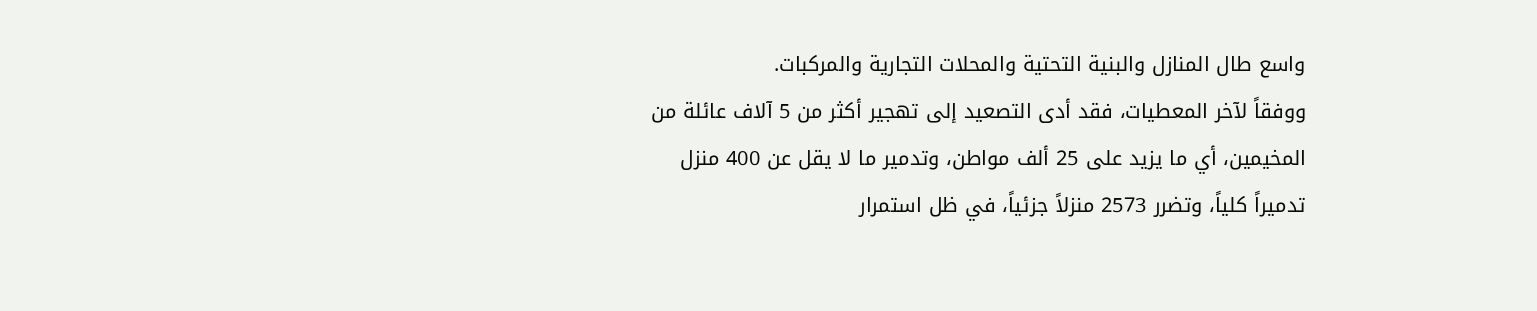واسع طال المنازل والبنية التحتية والمحلات التجارية والمركبات.
ووفقاً لآخر المعطيات، فقد أدى التصعيد إلى تهجير أكثر من 5 آلاف عائلة من المخيمين، أي ما يزيد على 25 ألف مواطن، وتدمير ما لا يقل عن 400 منزل تدميراً كلياً، وتضرر 2573 منزلاً جزئياً، في ظل استمرار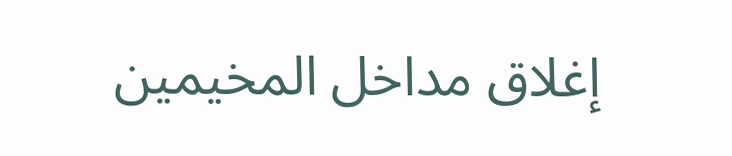إغلاق مداخل المخيمين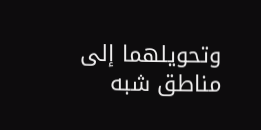وتحويلهما إلى مناطق شبه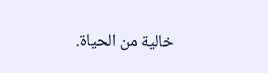خالية من الحياة.